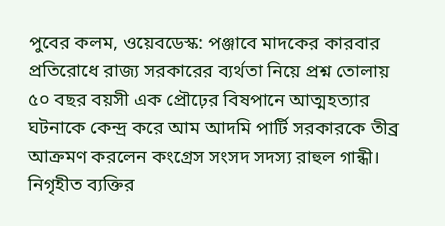পুবের কলম, ওয়েবডেস্ক: পঞ্জাবে মাদকের কারবার প্রতিরোধে রাজ্য সরকারের ব্যর্থতা নিয়ে প্রশ্ন তোলায় ৫০ বছর বয়সী এক প্রৌঢ়ের বিষপানে আত্মহত্যার ঘটনাকে কেন্দ্র করে আম আদমি পার্টি সরকারকে তীব্র আক্রমণ করলেন কংগ্রেস সংসদ সদস্য রাহুল গান্ধী। নিগৃহীত ব্যক্তির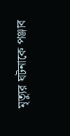মৃত্যুর ঘটনাকে পঞ্জাব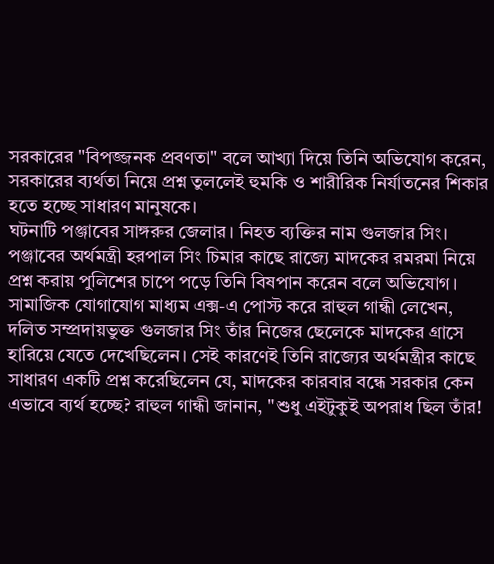সরকারের "বিপজ্জনক প্রবণতা" বলে আখ্যা দিয়ে তিনি অভিযোগ করেন, সরকারের ব্যর্থতা নিয়ে প্রশ্ন তুললেই হুমকি ও শারীরিক নির্যাতনের শিকার হতে হচ্ছে সাধারণ মানুষকে।
ঘটনাটি পঞ্জাবের সাঙ্গরুর জেলার। নিহত ব্যক্তির নাম গুলজার সিং। পঞ্জাবের অর্থমন্ত্রী হরপাল সিং চিমার কাছে রাজ্যে মাদকের রমরমা নিয়ে প্রশ্ন করায় পুলিশের চাপে পড়ে তিনি বিষপান করেন বলে অভিযোগ।
সামাজিক যোগাযোগ মাধ্যম এক্স-এ পোস্ট করে রাহুল গান্ধী লেখেন, দলিত সম্প্রদায়ভুক্ত গুলজার সিং তাঁর নিজের ছেলেকে মাদকের গ্রাসে হারিয়ে যেতে দেখেছিলেন। সেই কারণেই তিনি রাজ্যের অর্থমন্ত্রীর কাছে সাধারণ একটি প্রশ্ন করেছিলেন যে, মাদকের কারবার বন্ধে সরকার কেন এভাবে ব্যর্থ হচ্ছে? রাহুল গান্ধী জানান, "শুধু এইটুকুই অপরাধ ছিল তাঁর!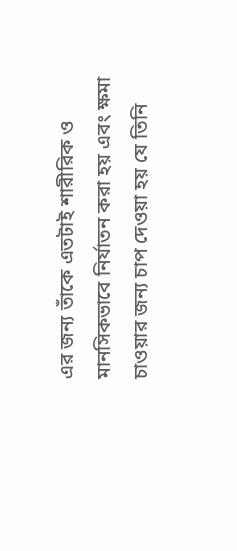এর জন্য তাঁকে এতটাই শারীরিক ও মানসিকভাবে নির্যাতন করা হয় এবং ক্ষমা চাওয়ার জন্য চাপ দেওয়া হয় যে তিনি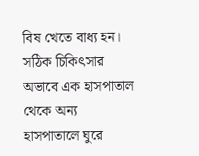বিষ খেতে বাধ্য হন। সঠিক চিকিৎসার অভাবে এক হাসপাতাল থেকে অন্য হাসপাতালে ঘুরে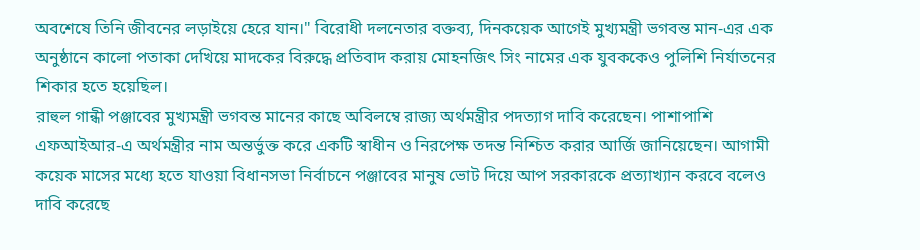অবশেষে তিনি জীবনের লড়াইয়ে হেরে যান।" বিরোধী দলনেতার বক্তব্য, দিনকয়েক আগেই মুখ্যমন্ত্রী ভগবন্ত মান-এর এক অনুষ্ঠানে কালো পতাকা দেখিয়ে মাদকের বিরুদ্ধে প্রতিবাদ করায় মোহনজিৎ সিং নামের এক যুবককেও পুলিশি নির্যাতনের শিকার হতে হয়েছিল।
রাহুল গান্ধী পঞ্জাবের মুখ্যমন্ত্রী ভগবন্ত মানের কাছে অবিলম্বে রাজ্য অর্থমন্ত্রীর পদত্যাগ দাবি করেছেন। পাশাপাশি এফআইআর-এ অর্থমন্ত্রীর নাম অন্তর্ভুক্ত করে একটি স্বাধীন ও নিরপেক্ষ তদন্ত নিশ্চিত করার আর্জি জানিয়েছেন। আগামী কয়েক মাসের মধ্যে হতে যাওয়া বিধানসভা নির্বাচনে পঞ্জাবের মানুষ ভোট দিয়ে আপ সরকারকে প্রত্যাখ্যান করবে বলেও দাবি করেছে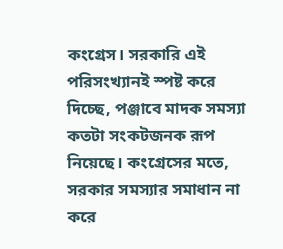কংগ্রেস। সরকারি এই পরিসংখ্যানই স্পষ্ট করে দিচ্ছে, পঞ্জাবে মাদক সমস্যা কতটা সংকটজনক রূপ নিয়েছে। কংগ্রেসের মতে, সরকার সমস্যার সমাধান না করে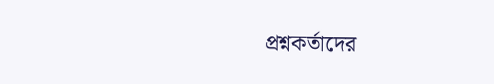প্রশ্নকর্তাদের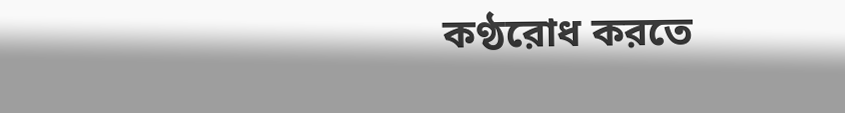কণ্ঠরোধ করতে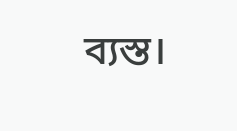ব্যস্ত।